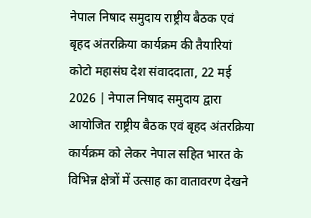नेपाल निषाद समुदाय राष्ट्रीय बैठक एवं बृहद अंतरक्रिया कार्यक्रम की तैयारियां
कोटो महासंघ देश संवाददाता, 22 मई 2026 | नेपाल निषाद समुदाय द्वारा आयोजित राष्ट्रीय बैठक एवं बृहद अंतरक्रिया कार्यक्रम को लेकर नेपाल सहित भारत के विभिन्न क्षेत्रों में उत्साह का वातावरण देखने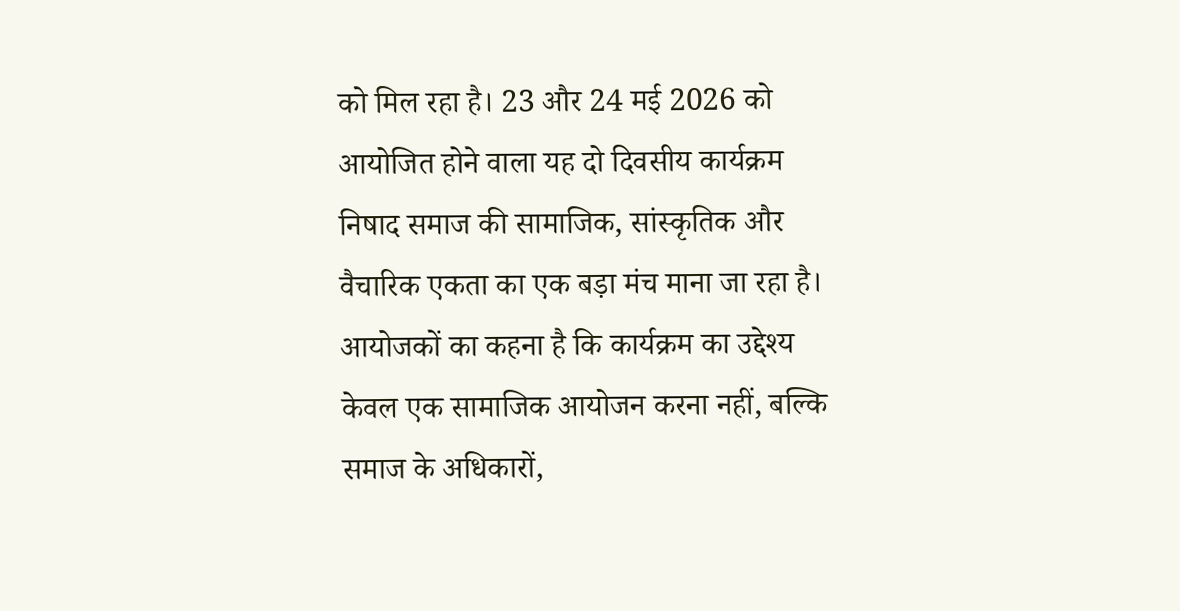को मिल रहा है। 23 और 24 मई 2026 को आयोजित होने वाला यह दो दिवसीय कार्यक्रम निषाद समाज की सामाजिक, सांस्कृतिक और वैचारिक एकता का एक बड़ा मंच माना जा रहा है। आयोजकों का कहना है कि कार्यक्रम का उद्देश्य केवल एक सामाजिक आयोजन करना नहीं, बल्कि समाज के अधिकारों,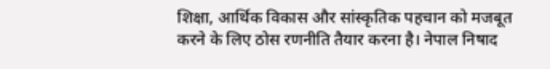शिक्षा, आर्थिक विकास और सांस्कृतिक पहचान को मजबूत करने के लिए ठोस रणनीति तैयार करना है। नेपाल निषाद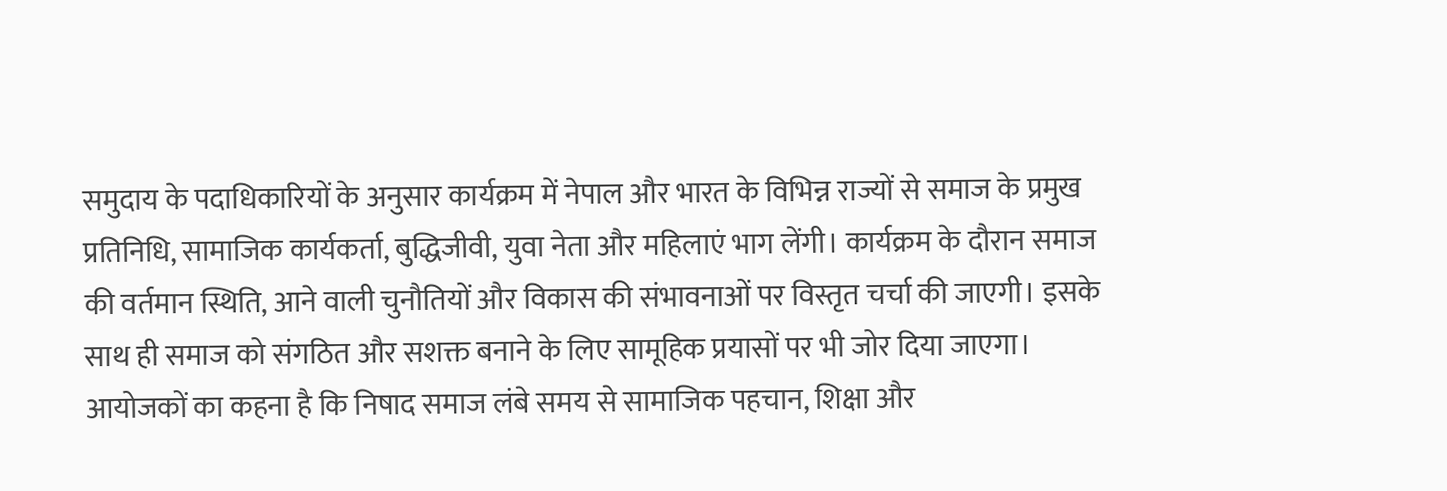समुदाय के पदाधिकारियों के अनुसार कार्यक्रम में नेपाल और भारत के विभिन्न राज्यों से समाज के प्रमुख प्रतिनिधि, सामाजिक कार्यकर्ता, बुद्धिजीवी, युवा नेता और महिलाएं भाग लेंगी। कार्यक्रम के दौरान समाज की वर्तमान स्थिति, आने वाली चुनौतियों और विकास की संभावनाओं पर विस्तृत चर्चा की जाएगी। इसके साथ ही समाज को संगठित और सशक्त बनाने के लिए सामूहिक प्रयासों पर भी जोर दिया जाएगा। आयोजकों का कहना है कि निषाद समाज लंबे समय से सामाजिक पहचान, शिक्षा और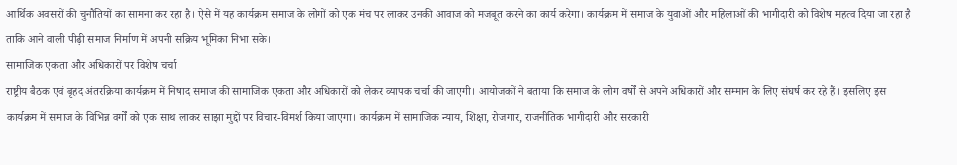आर्थिक अवसरों की चुनौतियों का सामना कर रहा है। ऐसे में यह कार्यक्रम समाज के लोगों को एक मंच पर लाकर उनकी आवाज को मजबूत करने का कार्य करेगा। कार्यक्रम में समाज के युवाओं और महिलाओं की भागीदारी को विशेष महत्व दिया जा रहा है ताकि आने वाली पीढ़ी समाज निर्माण में अपनी सक्रिय भूमिका निभा सके।
सामाजिक एकता और अधिकारों पर विशेष चर्चा
राष्ट्रीय बैठक एवं बृहद अंतरक्रिया कार्यक्रम में निषाद समाज की सामाजिक एकता और अधिकारों को लेकर व्यापक चर्चा की जाएगी। आयोजकों ने बताया कि समाज के लोग वर्षों से अपने अधिकारों और सम्मान के लिए संघर्ष कर रहे हैं। इसलिए इस कार्यक्रम में समाज के विभिन्न वर्गों को एक साथ लाकर साझा मुद्दों पर विचार-विमर्श किया जाएगा। कार्यक्रम में सामाजिक न्याय, शिक्षा, रोजगार, राजनीतिक भागीदारी और सरकारी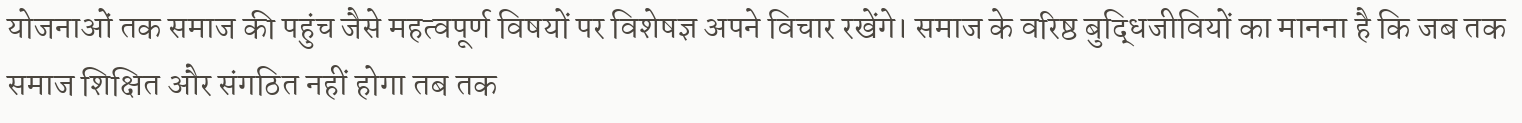योजनाओं तक समाज की पहुंच जैसे महत्वपूर्ण विषयों पर विशेषज्ञ अपने विचार रखेंगे। समाज के वरिष्ठ बुद्धिजीवियों का मानना है कि जब तक समाज शिक्षित और संगठित नहीं होगा तब तक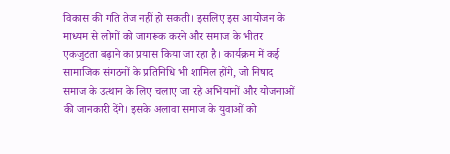विकास की गति तेज नहीं हो सकती। इसलिए इस आयोजन के माध्यम से लोगों को जागरूक करने और समाज के भीतर एकजुटता बढ़ाने का प्रयास किया जा रहा है। कार्यक्रम में कई सामाजिक संगठनों के प्रतिनिधि भी शामिल होंगे, जो निषाद समाज के उत्थान के लिए चलाए जा रहे अभियानों और योजनाओं की जानकारी देंगे। इसके अलावा समाज के युवाओं को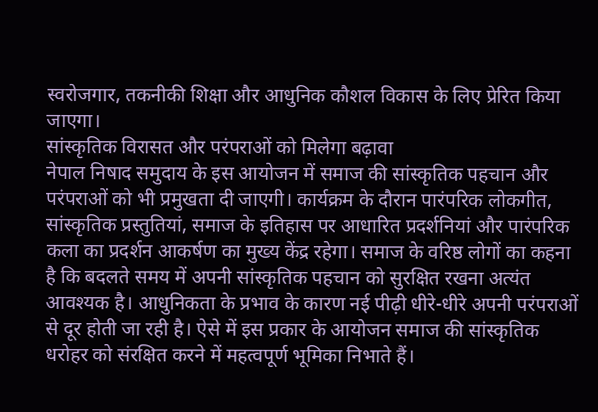स्वरोजगार, तकनीकी शिक्षा और आधुनिक कौशल विकास के लिए प्रेरित किया जाएगा।
सांस्कृतिक विरासत और परंपराओं को मिलेगा बढ़ावा
नेपाल निषाद समुदाय के इस आयोजन में समाज की सांस्कृतिक पहचान और परंपराओं को भी प्रमुखता दी जाएगी। कार्यक्रम के दौरान पारंपरिक लोकगीत, सांस्कृतिक प्रस्तुतियां, समाज के इतिहास पर आधारित प्रदर्शनियां और पारंपरिक कला का प्रदर्शन आकर्षण का मुख्य केंद्र रहेगा। समाज के वरिष्ठ लोगों का कहना है कि बदलते समय में अपनी सांस्कृतिक पहचान को सुरक्षित रखना अत्यंत आवश्यक है। आधुनिकता के प्रभाव के कारण नई पीढ़ी धीरे-धीरे अपनी परंपराओं से दूर होती जा रही है। ऐसे में इस प्रकार के आयोजन समाज की सांस्कृतिक धरोहर को संरक्षित करने में महत्वपूर्ण भूमिका निभाते हैं।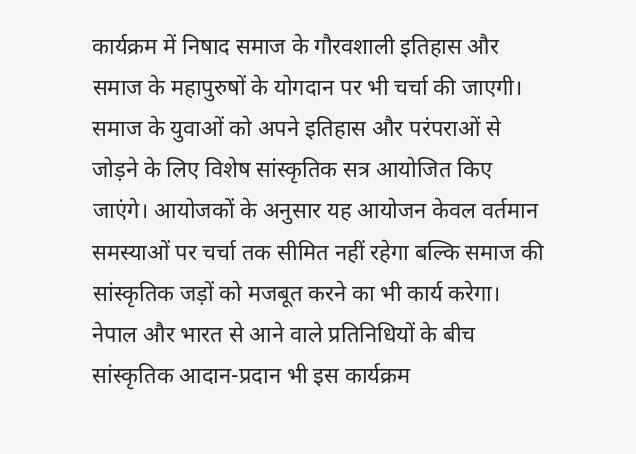कार्यक्रम में निषाद समाज के गौरवशाली इतिहास और समाज के महापुरुषों के योगदान पर भी चर्चा की जाएगी। समाज के युवाओं को अपने इतिहास और परंपराओं से जोड़ने के लिए विशेष सांस्कृतिक सत्र आयोजित किए जाएंगे। आयोजकों के अनुसार यह आयोजन केवल वर्तमान समस्याओं पर चर्चा तक सीमित नहीं रहेगा बल्कि समाज की सांस्कृतिक जड़ों को मजबूत करने का भी कार्य करेगा। नेपाल और भारत से आने वाले प्रतिनिधियों के बीच सांस्कृतिक आदान-प्रदान भी इस कार्यक्रम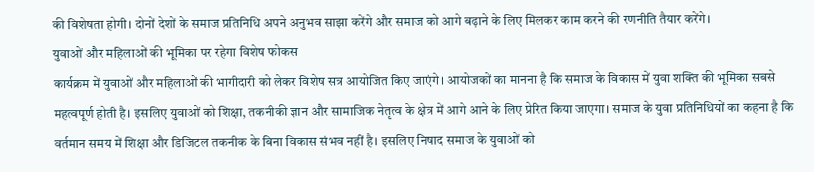की विशेषता होगी। दोनों देशों के समाज प्रतिनिधि अपने अनुभव साझा करेंगे और समाज को आगे बढ़ाने के लिए मिलकर काम करने की रणनीति तैयार करेंगे।
युवाओं और महिलाओं की भूमिका पर रहेगा विशेष फोकस
कार्यक्रम में युवाओं और महिलाओं की भागीदारी को लेकर विशेष सत्र आयोजित किए जाएंगे। आयोजकों का मानना है कि समाज के विकास में युवा शक्ति की भूमिका सबसे महत्वपूर्ण होती है। इसलिए युवाओं को शिक्षा, तकनीकी ज्ञान और सामाजिक नेतृत्व के क्षेत्र में आगे आने के लिए प्रेरित किया जाएगा। समाज के युवा प्रतिनिधियों का कहना है कि वर्तमान समय में शिक्षा और डिजिटल तकनीक के बिना विकास संभव नहीं है। इसलिए निषाद समाज के युवाओं को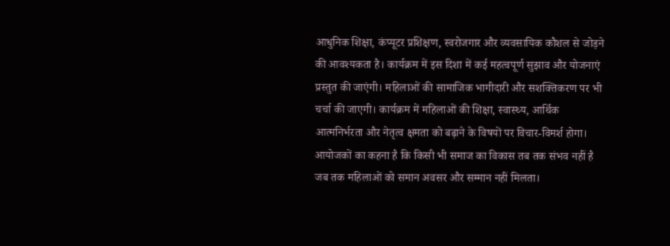आधुनिक शिक्षा, कंप्यूटर प्रशिक्षण, स्वरोजगार और व्यवसायिक कौशल से जोड़ने की आवश्यकता है। कार्यक्रम में इस दिशा में कई महत्वपूर्ण सुझाव और योजनाएं प्रस्तुत की जाएंगी। महिलाओं की सामाजिक भागीदारी और सशक्तिकरण पर भी चर्चा की जाएगी। कार्यक्रम में महिलाओं की शिक्षा, स्वास्थ्य, आर्थिक आत्मनिर्भरता और नेतृत्व क्षमता को बढ़ाने के विषयों पर विचार-विमर्श होगा। आयोजकों का कहना है कि किसी भी समाज का विकास तब तक संभव नहीं है जब तक महिलाओं को समान अवसर और सम्मान नहीं मिलता।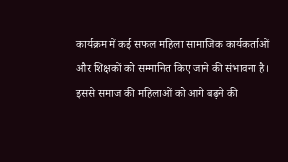कार्यक्रम में कई सफल महिला सामाजिक कार्यकर्ताओं और शिक्षकों को सम्मानित किए जाने की संभावना है। इससे समाज की महिलाओं को आगे बढ़ने की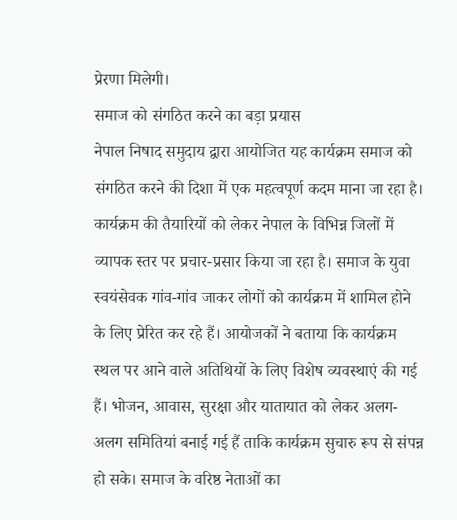प्रेरणा मिलेगी।
समाज को संगठित करने का बड़ा प्रयास
नेपाल निषाद समुदाय द्वारा आयोजित यह कार्यक्रम समाज को संगठित करने की दिशा में एक महत्वपूर्ण कदम माना जा रहा है। कार्यक्रम की तैयारियों को लेकर नेपाल के विभिन्न जिलों में व्यापक स्तर पर प्रचार-प्रसार किया जा रहा है। समाज के युवा स्वयंसेवक गांव-गांव जाकर लोगों को कार्यक्रम में शामिल होने के लिए प्रेरित कर रहे हैं। आयोजकों ने बताया कि कार्यक्रम स्थल पर आने वाले अतिथियों के लिए विशेष व्यवस्थाएं की गई हैं। भोजन, आवास, सुरक्षा और यातायात को लेकर अलग-अलग समितियां बनाई गई हैं ताकि कार्यक्रम सुचारु रूप से संपन्न हो सके। समाज के वरिष्ठ नेताओं का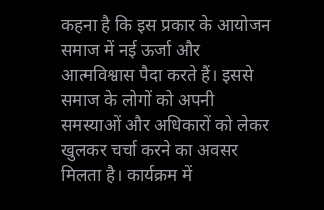कहना है कि इस प्रकार के आयोजन समाज में नई ऊर्जा और आत्मविश्वास पैदा करते हैं। इससे समाज के लोगों को अपनी समस्याओं और अधिकारों को लेकर खुलकर चर्चा करने का अवसर मिलता है। कार्यक्रम में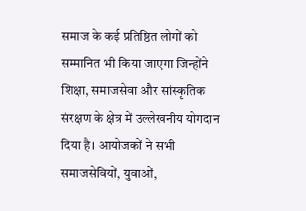समाज के कई प्रतिष्ठित लोगों को सम्मानित भी किया जाएगा जिन्होंने शिक्षा, समाजसेवा और सांस्कृतिक संरक्षण के क्षेत्र में उल्लेखनीय योगदान दिया है। आयोजकों ने सभी समाजसेवियों, युवाओं,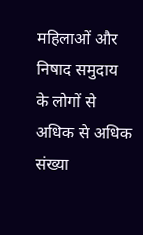महिलाओं और निषाद समुदाय के लोगों से अधिक से अधिक संख्या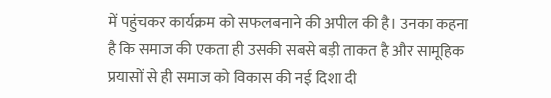में पहुंचकर कार्यक्रम को सफलबनाने की अपील की है। उनका कहना है कि समाज की एकता ही उसकी सबसे बड़ी ताकत है और सामूहिक प्रयासों से ही समाज को विकास की नई दिशा दी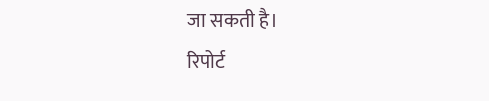जा सकती है।
रिपोर्ट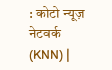: कोटो न्यूज़ नेटवर्क (KNN) |